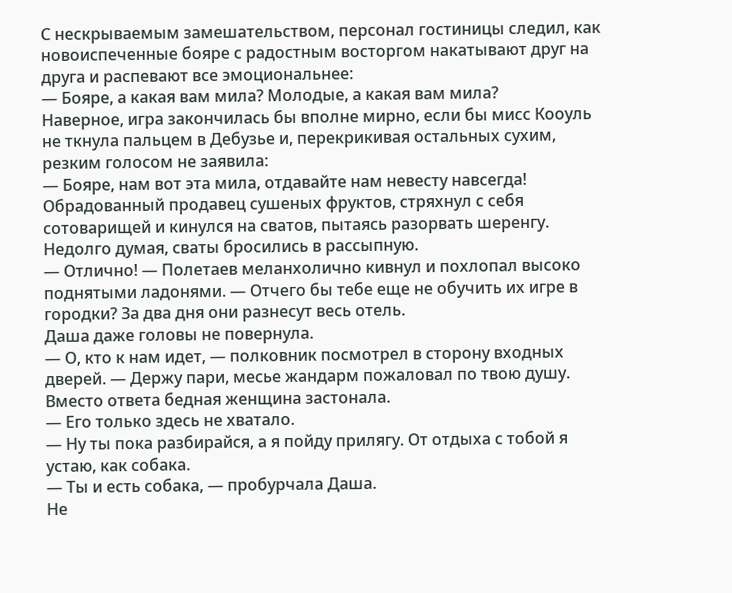С нескрываемым замешательством, персонал гостиницы следил, как новоиспеченные бояре с радостным восторгом накатывают друг на друга и распевают все эмоциональнее:
— Бояре, а какая вам мила? Молодые, а какая вам мила?
Наверное, игра закончилась бы вполне мирно, если бы мисс Кооуль не ткнула пальцем в Дебузье и, перекрикивая остальных сухим, резким голосом не заявила:
— Бояре, нам вот эта мила, отдавайте нам невесту навсегда!
Обрадованный продавец сушеных фруктов, стряхнул с себя сотоварищей и кинулся на сватов, пытаясь разорвать шеренгу. Недолго думая, сваты бросились в рассыпную.
— Отлично! — Полетаев меланхолично кивнул и похлопал высоко поднятыми ладонями. — Отчего бы тебе еще не обучить их игре в городки? За два дня они разнесут весь отель.
Даша даже головы не повернула.
— О, кто к нам идет, — полковник посмотрел в сторону входных дверей. — Держу пари, месье жандарм пожаловал по твою душу.
Вместо ответа бедная женщина застонала.
— Его только здесь не хватало.
— Ну ты пока разбирайся, а я пойду прилягу. От отдыха с тобой я устаю, как собака.
— Ты и есть собака, — пробурчала Даша.
Не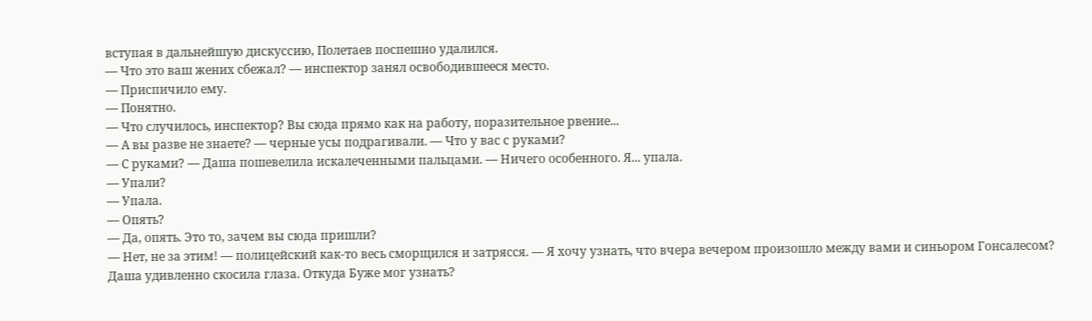вступая в дальнейшую дискуссию, Полетаев поспешно удалился.
— Что это ваш жених сбежал? — инспектор занял освободившееся место.
— Приспичило ему.
— Понятно.
— Что случилось, инспектор? Вы сюда прямо как на работу, поразительное рвение...
— А вы разве не знаете? — черные усы подрагивали. — Что у вас с руками?
— С руками? — Даша пошевелила искалеченными пальцами. — Ничего особенного. Я... упала.
— Упали?
— Упала.
— Опять?
— Да, опять. Это то, зачем вы сюда пришли?
— Нет, не за этим! — полицейский как-то весь сморщился и затрясся. — Я хочу узнать, что вчера вечером произошло между вами и синьором Гонсалесом?
Даша удивленно скосила глаза. Откуда Буже мог узнать?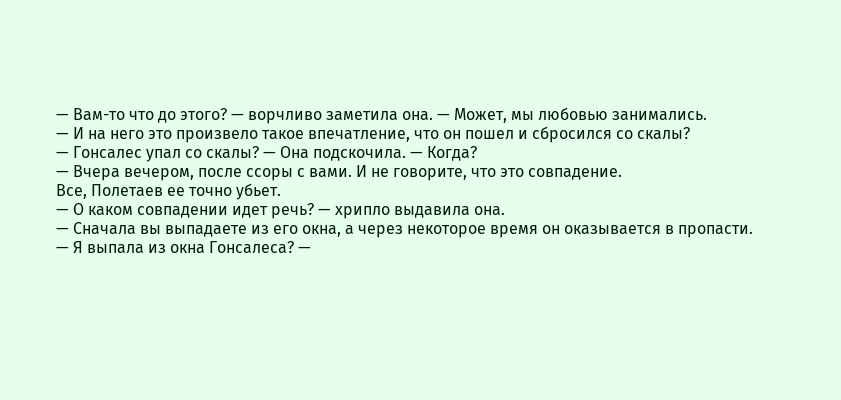— Вам-то что до этого? — ворчливо заметила она. — Может, мы любовью занимались.
— И на него это произвело такое впечатление, что он пошел и сбросился со скалы?
— Гонсалес упал со скалы? — Она подскочила. — Когда?
— Вчера вечером, после ссоры с вами. И не говорите, что это совпадение.
Все, Полетаев ее точно убьет.
— О каком совпадении идет речь? — хрипло выдавила она.
— Сначала вы выпадаете из его окна, а через некоторое время он оказывается в пропасти.
— Я выпала из окна Гонсалеса? —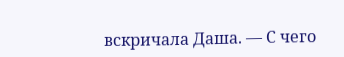вскричала Даша. — С чего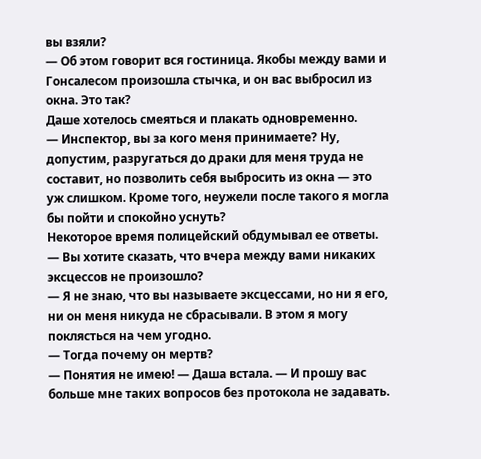вы взяли?
— Об этом говорит вся гостиница. Якобы между вами и Гонсалесом произошла стычка, и он вас выбросил из окна. Это так?
Даше хотелось смеяться и плакать одновременно.
— Инспектор, вы за кого меня принимаете? Ну, допустим, разругаться до драки для меня труда не составит, но позволить себя выбросить из окна — это уж слишком. Кроме того, неужели после такого я могла бы пойти и спокойно уснуть?
Некоторое время полицейский обдумывал ее ответы.
— Вы хотите сказать, что вчера между вами никаких эксцессов не произошло?
— Я не знаю, что вы называете эксцессами, но ни я его, ни он меня никуда не сбрасывали. В этом я могу поклясться на чем угодно.
— Тогда почему он мертв?
— Понятия не имею! — Даша встала. — И прошу вас больше мне таких вопросов без протокола не задавать.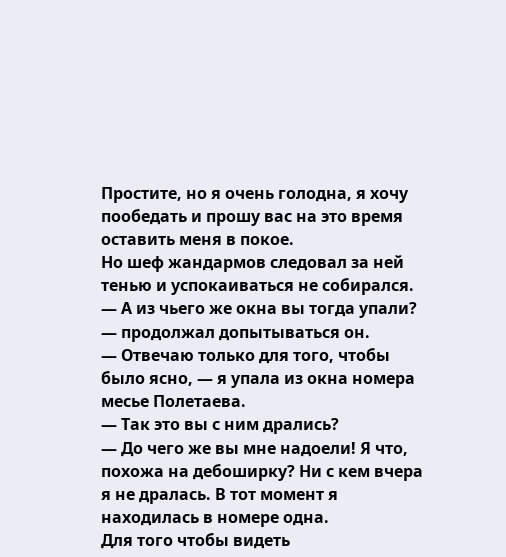Простите, но я очень голодна, я хочу пообедать и прошу вас на это время оставить меня в покое.
Но шеф жандармов следовал за ней тенью и успокаиваться не собирался.
— А из чьего же окна вы тогда упали? — продолжал допытываться он.
— Отвечаю только для того, чтобы было ясно, — я упала из окна номера месье Полетаева.
— Так это вы с ним дрались?
— До чего же вы мне надоели! Я что, похожа на дебоширку? Ни с кем вчера я не дралась. В тот момент я находилась в номере одна.
Для того чтобы видеть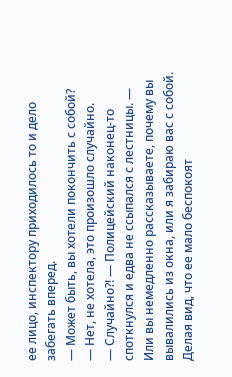ее лицо, инспектору приходилось то и дело забегать вперед.
— Может быть, вы хотели покончить с собой?
— Нет, не хотела, это произошло случайно.
— Случайно?! — Полицейский наконец-то споткнулся и едва не ссыпался с лестницы. — Или вы немедленно рассказываете, почему вы вывалились из окна, или я забираю вас с собой.
Делая вид, что ее мало беспокоят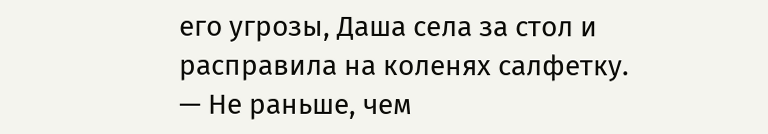его угрозы, Даша села за стол и расправила на коленях салфетку.
— Не раньше, чем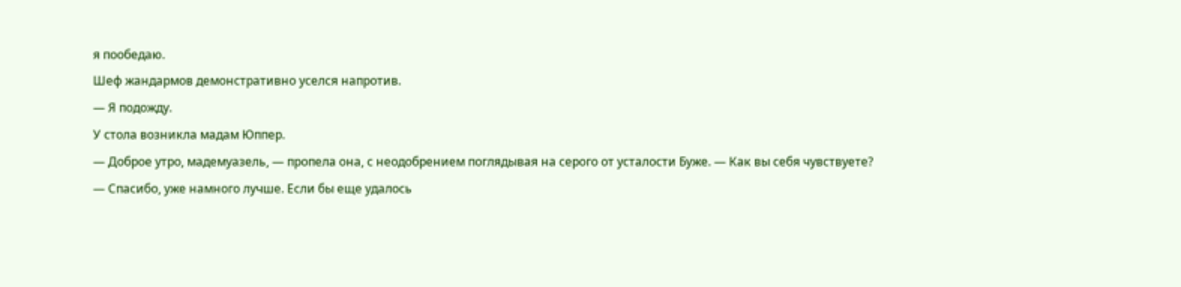я пообедаю.
Шеф жандармов демонстративно уселся напротив.
— Я подожду.
У стола возникла мадам Юппер.
— Доброе утро, мадемуазель, — пропела она, с неодобрением поглядывая на серого от усталости Буже. — Как вы себя чувствуете?
— Спасибо, уже намного лучше. Если бы еще удалось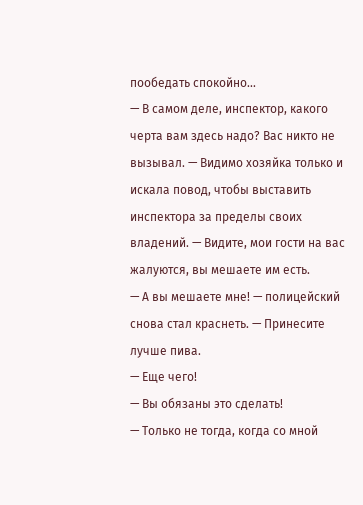пообедать спокойно...
— В самом деле, инспектор, какого черта вам здесь надо? Вас никто не вызывал. — Видимо хозяйка только и искала повод, чтобы выставить инспектора за пределы своих владений. — Видите, мои гости на вас жалуются, вы мешаете им есть.
— А вы мешаете мне! — полицейский снова стал краснеть. — Принесите лучше пива.
— Еще чего!
— Вы обязаны это сделать!
— Только не тогда, когда со мной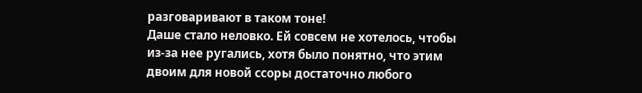разговаривают в таком тоне!
Даше стало неловко. Ей совсем не хотелось, чтобы из-за нее ругались, хотя было понятно, что этим двоим для новой ссоры достаточно любого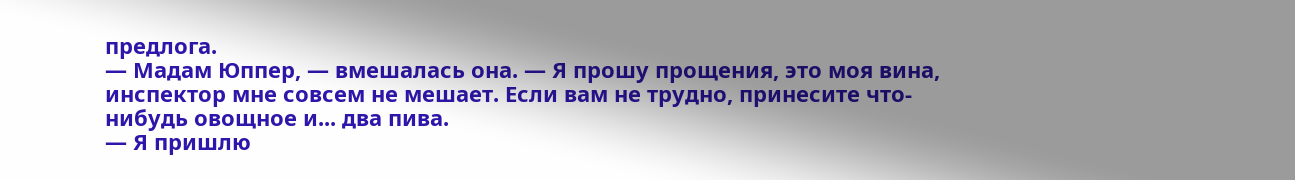предлога.
— Мадам Юппер, — вмешалась она. — Я прошу прощения, это моя вина, инспектор мне совсем не мешает. Если вам не трудно, принесите что-нибудь овощное и... два пива.
— Я пришлю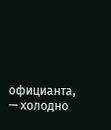официанта, — холодно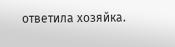ответила хозяйка.